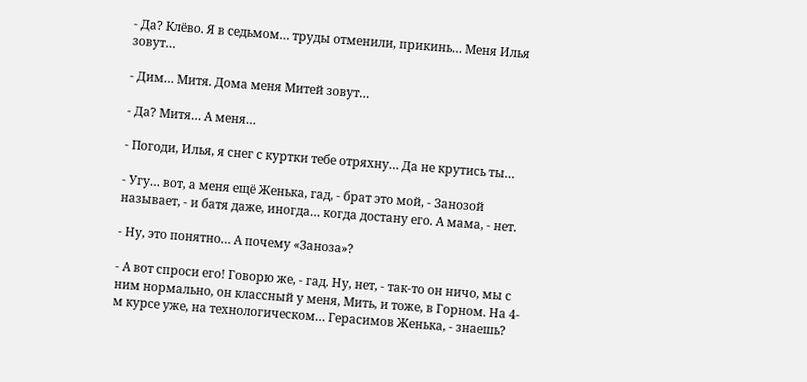- Да? Клёво. Я в седьмом… труды отменили, прикинь… Меня Илья зовут…

- Дим… Митя. Дома меня Митей зовут…

- Да? Митя… А меня…

- Погоди, Илья, я снег с куртки тебе отряхну… Да не крутись ты…

- Угу… вот, а меня ещё Женька, гад, - брат это мой, - Занозой называет, - и батя даже, иногда… когда достану его. А мама, - нет.

- Ну, это понятно… А почему «Заноза»?

- А вот спроси его! Говорю же, - гад. Ну, нет, - так-то он ничо, мы с ним нормально, он классный у меня, Мить, и тоже, в Горном. На 4-м курсе уже, на технологическом… Герасимов Женька, - знаешь?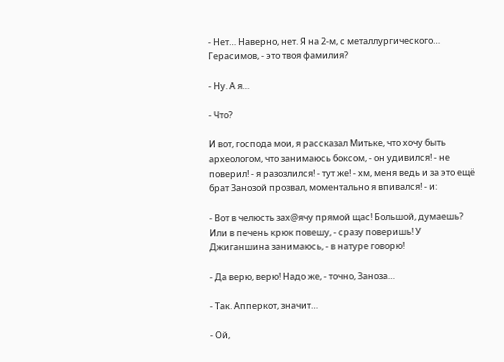- Нет… Наверно, нет. Я на 2-м, с металлургического… Герасимов, - это твоя фамилия?

- Ну. А я…

- Что?

И вот, господа мои, я рассказал Митьке, что хочу быть археологом, что занимаюсь боксом, - он удивился! - не поверил! - я разозлился! - тут же! - хм, меня ведь и за это ещё брат Занозой прозвал, моментально я впивался! - и:

- Вот в челюсть зах@ячу прямой щас! Большой, думаешь? Или в печень крюк повешу, - сразу поверишь! У Джиганшина занимаюсь, - в натуре говорю!

- Да верю, верю! Надо же, - точно, Заноза…

- Так. Апперкот, значит…

- Ой,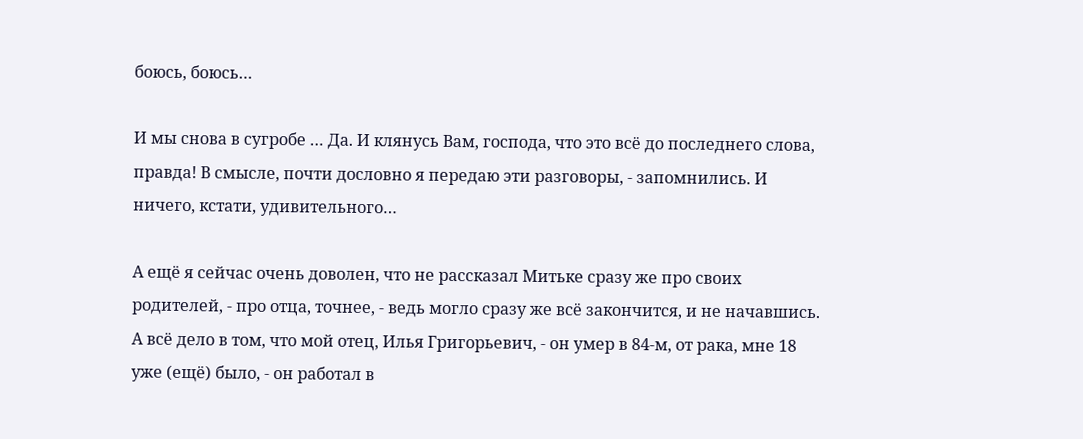боюсь, боюсь…

И мы снова в сугробе … Да. И клянусь Вам, господа, что это всё до последнего слова, правда! В смысле, почти дословно я передаю эти разговоры, - запомнились. И ничего, кстати, удивительного…

А ещё я сейчас очень доволен, что не рассказал Митьке сразу же про своих родителей, - про отца, точнее, - ведь могло сразу же всё закончится, и не начавшись. А всё дело в том, что мой отец, Илья Григорьевич, - он умер в 84-м, от рака, мне 18 уже (ещё) было, - он работал в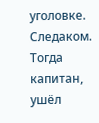уголовке. Следаком. Тогда капитан, ушёл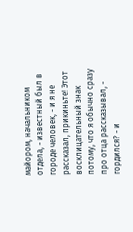майором, начальником отдела, - известный был в городе человек, - и я не рассказал, прикиньте! Этот восклицательный знак потому, что я обычно сразу про отца рассказывал, - гордился? - и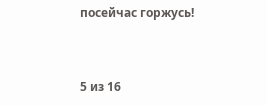посейчас горжусь!



5 из 16